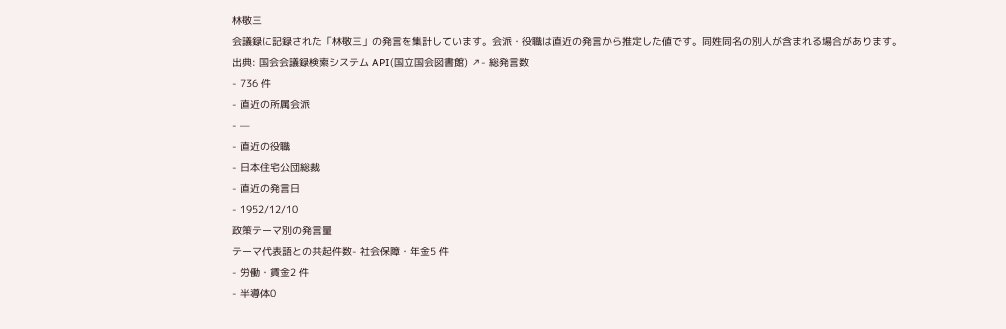林敬三
会議録に記録された「林敬三」の発言を集計しています。会派・役職は直近の発言から推定した値です。同姓同名の別人が含まれる場合があります。
出典: 国会会議録検索システム API(国立国会図書館) ↗- 総発言数
- 736 件
- 直近の所属会派
- —
- 直近の役職
- 日本住宅公団総裁
- 直近の発言日
- 1952/12/10
政策テーマ別の発言量
テーマ代表語との共起件数- 社会保障・年金5 件
- 労働・賃金2 件
- 半導体0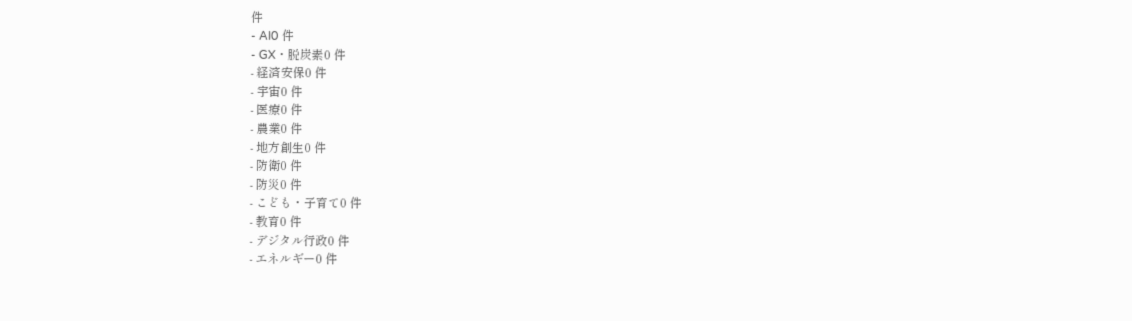件
- AI0 件
- GX・脱炭素0 件
- 経済安保0 件
- 宇宙0 件
- 医療0 件
- 農業0 件
- 地方創生0 件
- 防衛0 件
- 防災0 件
- こども・子育て0 件
- 教育0 件
- デジタル行政0 件
- エネルギー0 件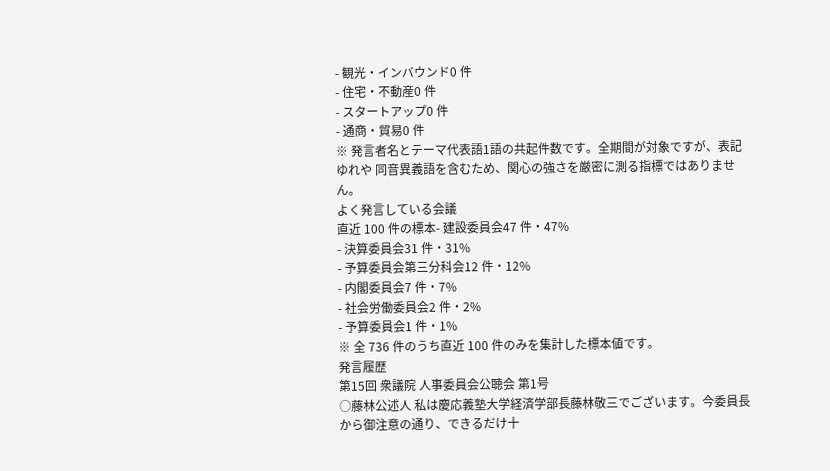- 観光・インバウンド0 件
- 住宅・不動産0 件
- スタートアップ0 件
- 通商・貿易0 件
※ 発言者名とテーマ代表語1語の共起件数です。全期間が対象ですが、表記ゆれや 同音異義語を含むため、関心の強さを厳密に測る指標ではありません。
よく発言している会議
直近 100 件の標本- 建設委員会47 件・47%
- 決算委員会31 件・31%
- 予算委員会第三分科会12 件・12%
- 内閣委員会7 件・7%
- 社会労働委員会2 件・2%
- 予算委員会1 件・1%
※ 全 736 件のうち直近 100 件のみを集計した標本値です。
発言履歴
第15回 衆議院 人事委員会公聴会 第1号
○藤林公述人 私は慶応義塾大学経済学部長藤林敬三でございます。今委員長から御注意の通り、できるだけ十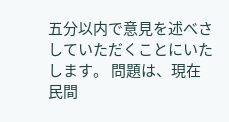五分以内で意見を述べさしていただくことにいたします。 問題は、現在民間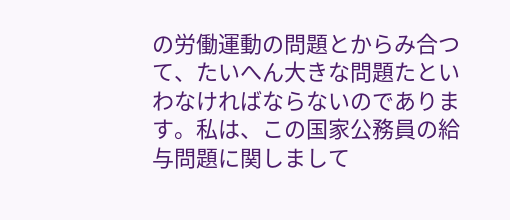の労働運動の問題とからみ合つて、たいへん大きな問題たといわなければならないのであります。私は、この国家公務員の給与問題に関しまして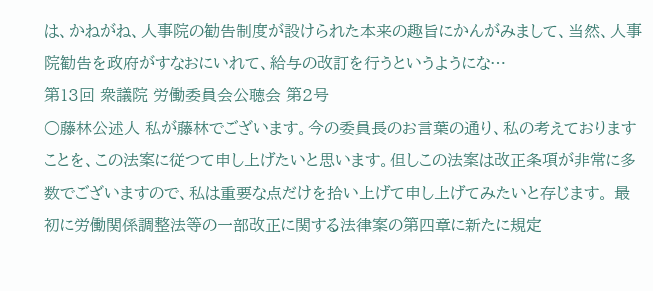は、かねがね、人事院の勧告制度が設けられた本来の趣旨にかんがみまして、当然、人事院勧告を政府がすなおにいれて、給与の改訂を行うというようにな…
第13回 衆議院 労働委員会公聴会 第2号
○藤林公述人 私が藤林でございます。今の委員長のお言葉の通り、私の考えておりますことを、この法案に従つて申し上げたいと思います。但しこの法案は改正条項が非常に多数でございますので、私は重要な点だけを拾い上げて申し上げてみたいと存じます。 最初に労働関係調整法等の一部改正に関する法律案の第四章に新たに規定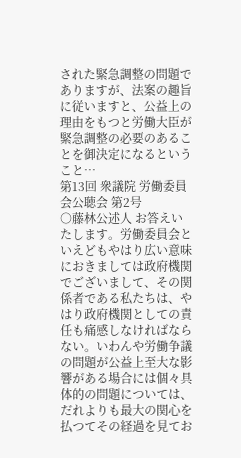された緊急調整の問題でありますが、法案の趣旨に従いますと、公益上の理由をもつと労働大臣が緊急調整の必要のあることを御決定になるということ…
第13回 衆議院 労働委員会公聴会 第2号
○藤林公述人 お答えいたします。労働委員会といえどもやはり広い意味におきましては政府機関でございまして、その関係者である私たちは、やはり政府機関としての責任も痛感しなければならない。いわんや労働争議の問題が公益上至大な影響がある場合には個々具体的の問題については、だれよりも最大の関心を払つてその経過を見てお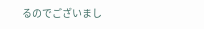るのでございまし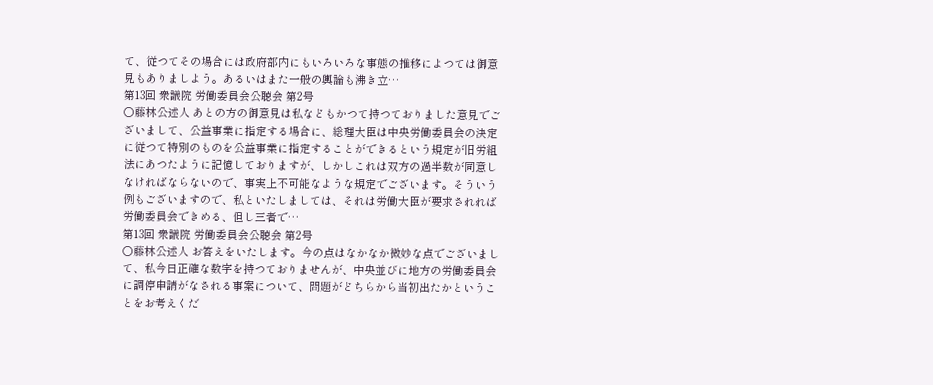て、従つてその場合には政府部内にもいろいろな事態の推移によつては御意見もありましよう。あるいはまた一般の輿論も沸き立…
第13回 衆議院 労働委員会公聴会 第2号
○藤林公述人 あとの方の御意見は私などもかつて持つておりました意見でございまして、公益事業に指定する場合に、総理大臣は中央労働委員会の決定に従つて特別のものを公益事業に指定することができるという規定が旧労組法にあつたように記憶しておりますが、しかしこれは双方の過半数が同意しなければならないので、事実上不可能なような規定でございます。そういう例もございますので、私といたしましては、それは労働大臣が要求されれば労働委員会できめる、但し三者で…
第13回 衆議院 労働委員会公聴会 第2号
○藤林公述人 お答えをいたします。今の点はなかなか微妙な点でございまして、私今日正確な数字を持つておりませんが、中央並びに地方の労働委員会に調停申請がなされる事案について、問題がどちらから当初出たかということをお考えくだ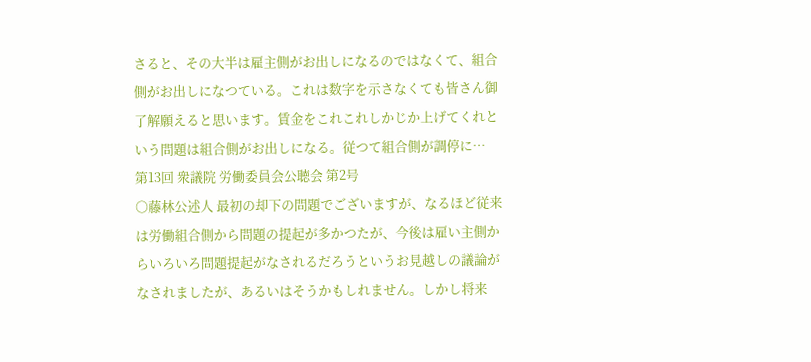さると、その大半は雇主側がお出しになるのではなくて、組合側がお出しになつている。これは数字を示さなくても皆さん御了解願えると思います。賃金をこれこれしかじか上げてくれという問題は組合側がお出しになる。従つて組合側が調停に…
第13回 衆議院 労働委員会公聴会 第2号
○藤林公述人 最初の却下の問題でございますが、なるほど従来は労働組合側から問題の提起が多かつたが、今後は雇い主側からいろいろ問題提起がなされるだろうというお見越しの議論がなされましたが、あるいはそうかもしれません。しかし将来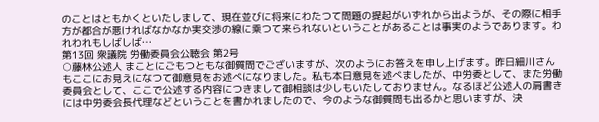のことはともかくといたしまして、現在並びに将来にわたつて問題の提起がいずれから出ようが、その際に相手方が都合が悪ければなかなか実交渉の線に乘つて来られないということがあることは事実のようであります。われわれもしばしば…
第13回 衆議院 労働委員会公聴会 第2号
○藤林公述人 まことにごもつともな御質問でございますが、次のようにお答えを申し上げます。昨日細川さんもここにお見えになつて御意見をお述べになりました。私も本日意見を述べましたが、中労委として、また労働委員会として、ここで公述する内容につきまして御相談は少しもいたしておりません。なるほど公述人の肩書きには中労委会長代理などということを書かれましたので、今のような御質問も出るかと思いますが、決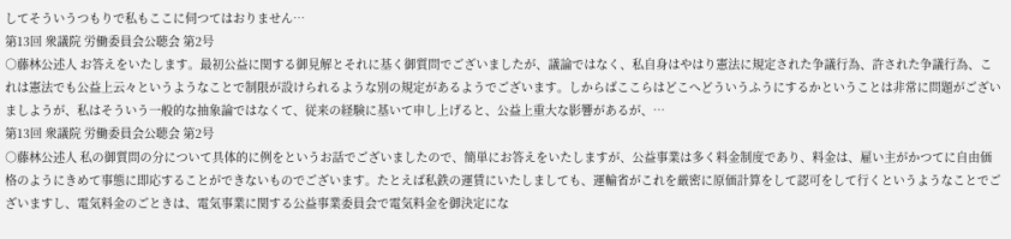してそういうつもりで私もここに伺つてはおりません…
第13回 衆議院 労働委員会公聴会 第2号
○藤林公述人 お答えをいたします。最初公益に関する御見解とそれに基く御質問でございましたが、議論ではなく、私自身はやはり憲法に規定された争議行為、許された争議行為、これは憲法でも公益上云々というようなことで制限が設けられるような別の規定があるようでございます。しからばここらはどこへどういうふうにするかということは非常に問題がございましようが、私はそういう一般的な抽象論ではなくて、従来の経験に基いて申し上げると、公益上重大な影響があるが、…
第13回 衆議院 労働委員会公聴会 第2号
○藤林公述人 私の御質問の分について具体的に例をというお話でございましたので、簡単にお答えをいたしますが、公益事業は多く料金制度であり、料金は、雇い主がかつてに自由価格のようにきめて事態に即応することができないものでございます。たとえば私鉄の運賃にいたしましても、運輸省がこれを厳密に原価計算をして認可をして行くというようなことでございますし、電気料金のごときは、電気事業に関する公益事業委員会で電気料金を御決定にな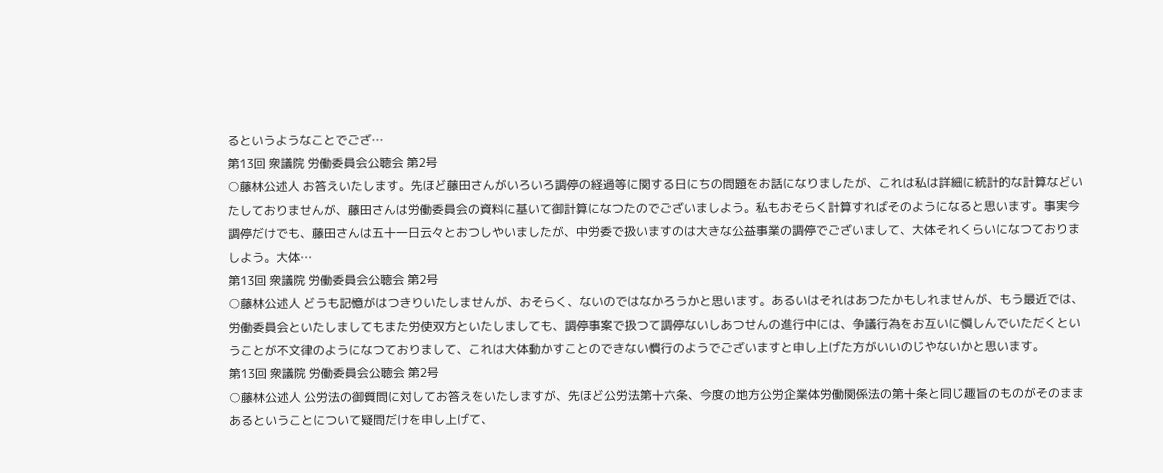るというようなことでござ…
第13回 衆議院 労働委員会公聴会 第2号
○藤林公述人 お答えいたします。先ほど藤田さんがいろいろ調停の経過等に関する日にちの問題をお話になりましたが、これは私は詳細に統計的な計算などいたしておりませんが、藤田さんは労働委員会の資料に基いて御計算になつたのでございましよう。私もおそらく計算すればそのようになると思います。事実今調停だけでも、藤田さんは五十一日云々とおつしやいましたが、中労委で扱いますのは大きな公益事業の調停でございまして、大体それくらいになつておりましよう。大体…
第13回 衆議院 労働委員会公聴会 第2号
○藤林公述人 どうも記憶がはつきりいたしませんが、おそらく、ないのではなかろうかと思います。あるいはそれはあつたかもしれませんが、もう最近では、労働委員会といたしましてもまた労使双方といたしましても、調停事案で扱つて調停ないしあつせんの進行中には、争議行為をお互いに愼しんでいただくということが不文律のようになつておりまして、これは大体動かすことのできない慣行のようでございますと申し上げた方がいいのじやないかと思います。
第13回 衆議院 労働委員会公聴会 第2号
○藤林公述人 公労法の御質問に対してお答えをいたしますが、先ほど公労法第十六条、今度の地方公労企業体労働関係法の第十条と同じ趣旨のものがそのままあるということについて疑問だけを申し上げて、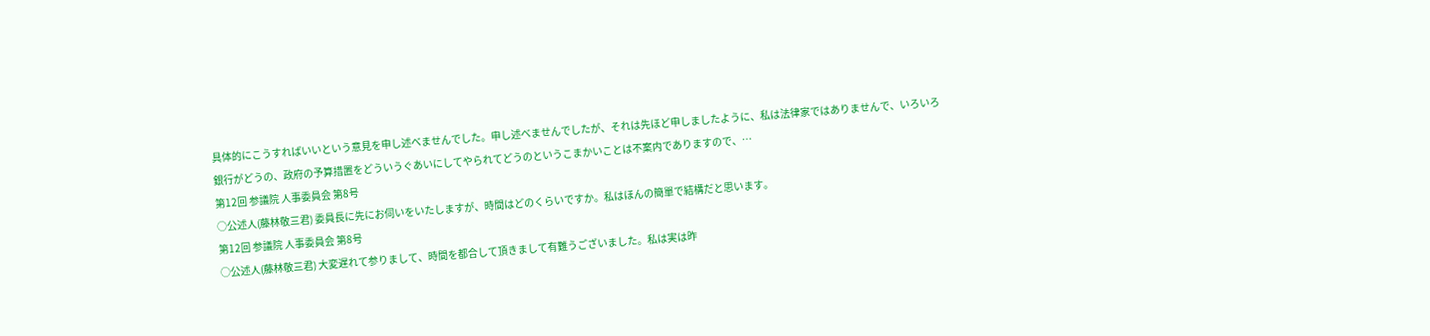具体的にこうすればいいという意見を申し述べませんでした。申し述べませんでしたが、それは先ほど申しましたように、私は法律家ではありませんで、いろいろ銀行がどうの、政府の予算措置をどういうぐあいにしてやられてどうのというこまかいことは不案内でありますので、…
第12回 参議院 人事委員会 第8号
○公述人(藤林敬三君) 委員長に先にお伺いをいたしますが、時間はどのくらいですか。私はほんの簡單で結構だと思います。
第12回 参議院 人事委員会 第8号
○公述人(藤林敬三君) 大変遅れて参りまして、時間を都合して頂きまして有難うございました。私は実は昨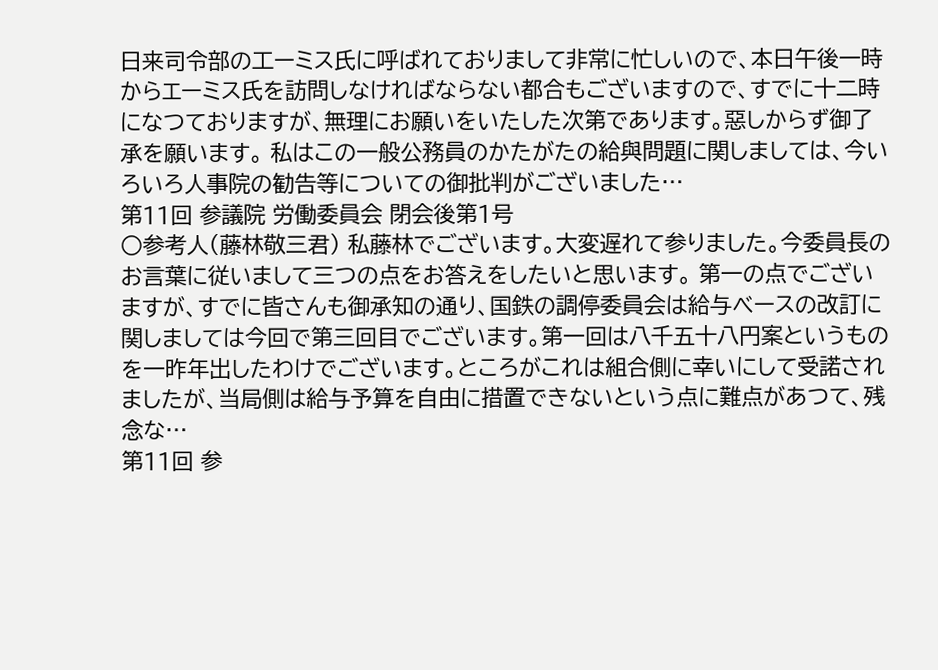日来司令部の工ーミス氏に呼ばれておりまして非常に忙しいので、本日午後一時からエーミス氏を訪問しなければならない都合もございますので、すでに十二時になつておりますが、無理にお願いをいたした次第であります。惡しからず御了承を願います。 私はこの一般公務員のかたがたの給與問題に関しましては、今いろいろ人事院の勧告等についての御批判がございました…
第11回 参議院 労働委員会 閉会後第1号
○参考人(藤林敬三君) 私藤林でございます。大変遅れて参りました。今委員長のお言葉に従いまして三つの点をお答えをしたいと思います。 第一の点でございますが、すでに皆さんも御承知の通り、国鉄の調停委員会は給与べースの改訂に関しましては今回で第三回目でございます。第一回は八千五十八円案というものを一昨年出したわけでございます。ところがこれは組合側に幸いにして受諾されましたが、当局側は給与予算を自由に措置できないという点に難点があつて、残念な…
第11回 参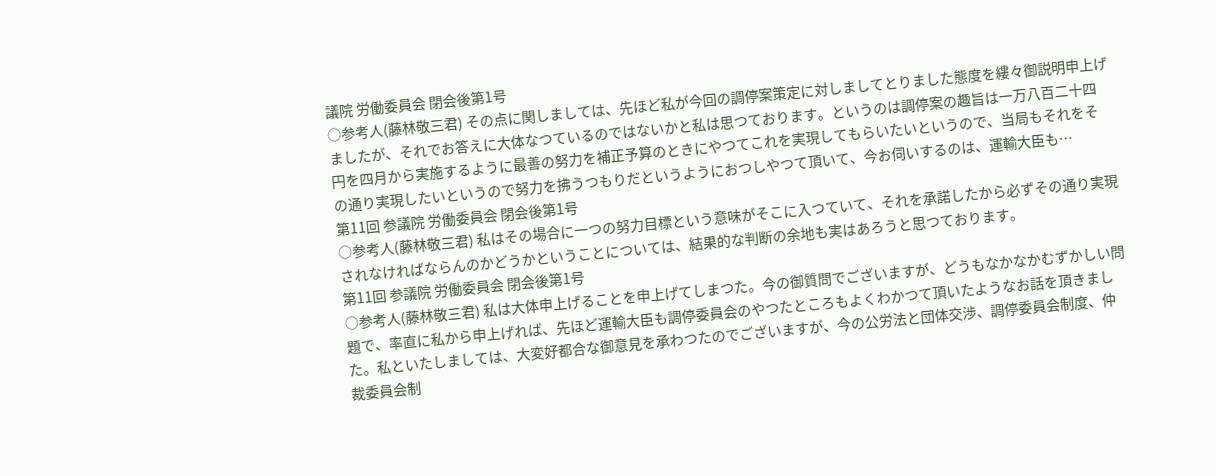議院 労働委員会 閉会後第1号
○参考人(藤林敬三君) その点に関しましては、先ほど私が今回の調停案策定に対しましてとりました態度を縷々御説明申上げましたが、それでお答えに大体なつているのではないかと私は思つております。というのは調停案の趣旨は一万八百二十四円を四月から実施するように最善の努力を補正予算のときにやつてこれを実現してもらいたいというので、当局もそれをその通り実現したいというので努力を拂うつもりだというようにおつしやつて頂いて、今お伺いするのは、運輸大臣も…
第11回 参議院 労働委員会 閉会後第1号
○参考人(藤林敬三君) 私はその場合に一つの努力目標という意味がそこに入つていて、それを承諾したから必ずその通り実現されなければならんのかどうかということについては、結果的な判断の余地も実はあろうと思つております。
第11回 参議院 労働委員会 閉会後第1号
○参考人(藤林敬三君) 私は大体申上げることを申上げてしまつた。今の御質問でございますが、どうもなかなかむずかしい問題で、率直に私から申上げれば、先ほど運輸大臣も調停委員会のやつたところもよくわかつて頂いたようなお話を頂きました。私といたしましては、大変好都合な御意見を承わつたのでございますが、今の公労法と団体交渉、調停委員会制度、仲裁委員会制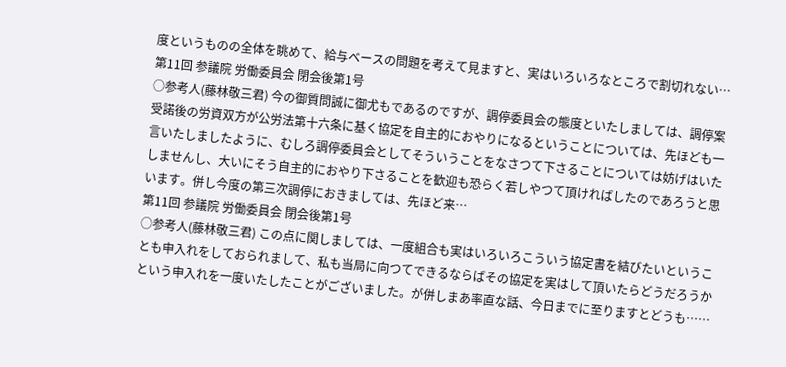度というものの全体を眺めて、給与ベースの問題を考えて見ますと、実はいろいろなところで割切れない…
第11回 参議院 労働委員会 閉会後第1号
○参考人(藤林敬三君) 今の御質問誠に御尤もであるのですが、調停委員会の態度といたしましては、調停案受諾後の労資双方が公労法第十六条に基く協定を自主的におやりになるということについては、先ほども一言いたしましたように、むしろ調停委員会としてそういうことをなさつて下さることについては妨げはいたしませんし、大いにそう自主的におやり下さることを歓迎も恐らく若しやつて頂ければしたのであろうと思います。併し今度の第三次調停におきましては、先ほど来…
第11回 参議院 労働委員会 閉会後第1号
○参考人(藤林敬三君) この点に関しましては、一度組合も実はいろいろこういう協定書を結びたいということも申入れをしておられまして、私も当局に向つてできるならばその協定を実はして頂いたらどうだろうかという申入れを一度いたしたことがございました。が併しまあ率直な話、今日までに至りますとどうも……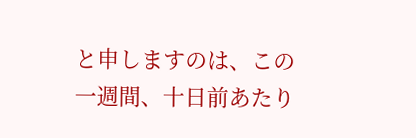と申しますのは、この一週間、十日前あたり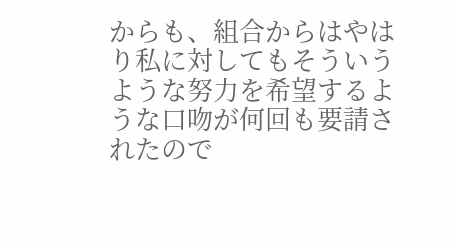からも、組合からはやはり私に対してもそういうような努力を希望するような口吻が何回も要請されたので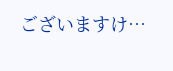ございますけ…